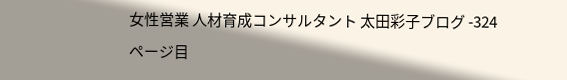女性営業 人材育成コンサルタント 太田彩子ブログ -324ページ目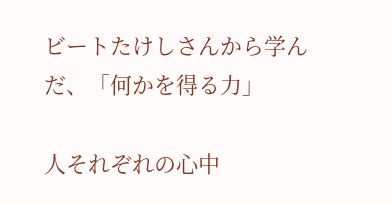ビートたけしさんから学んだ、「何かを得る力」

人それぞれの心中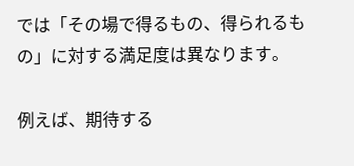では「その場で得るもの、得られるもの」に対する満足度は異なります。

例えば、期待する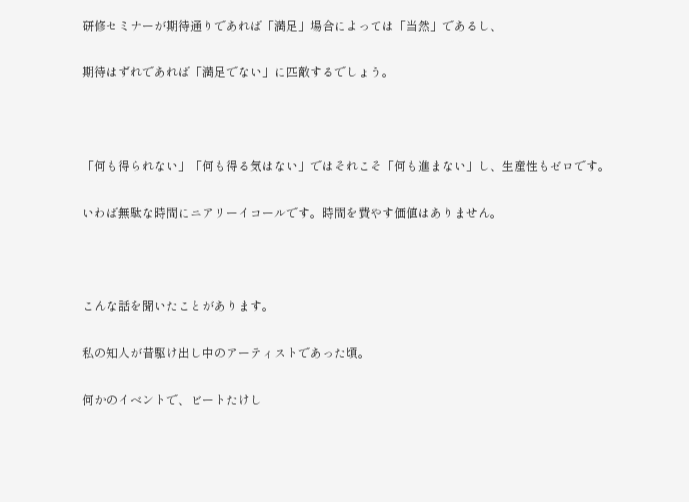研修セミナーが期待通りであれば「満足」場合によっては「当然」であるし、

期待はずれであれば「満足でない」に匹敵するでしょう。



「何も得られない」「何も得る気はない」ではそれこそ「何も進まない」し、生産性もゼロです。

いわば無駄な時間にニアリーイコールです。時間を費やす価値はありません。



こんな話を聞いたことがあります。

私の知人が昔駆け出し中のアーティストであった頃。

何かのイベントで、ビートたけし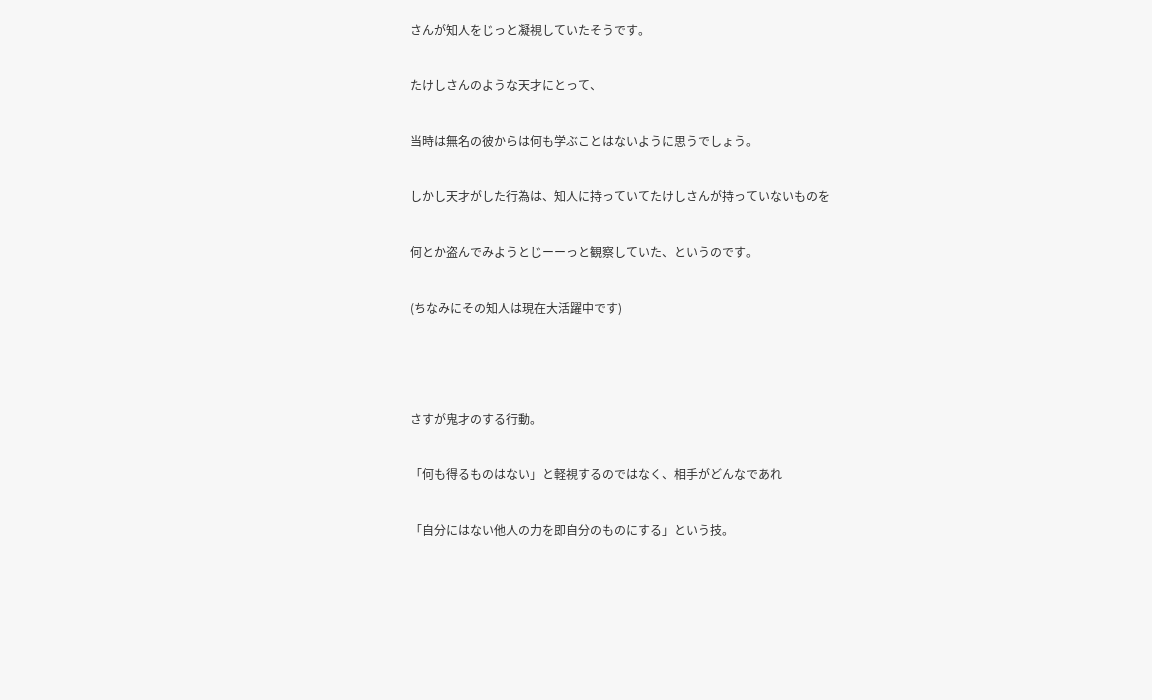さんが知人をじっと凝視していたそうです。

たけしさんのような天才にとって、

当時は無名の彼からは何も学ぶことはないように思うでしょう。

しかし天才がした行為は、知人に持っていてたけしさんが持っていないものを

何とか盗んでみようとじーーっと観察していた、というのです。

(ちなみにその知人は現在大活躍中です)



さすが鬼才のする行動。

「何も得るものはない」と軽視するのではなく、相手がどんなであれ

「自分にはない他人の力を即自分のものにする」という技。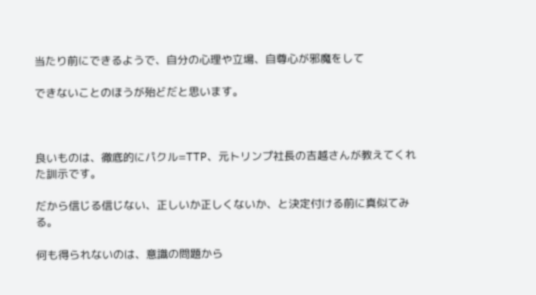当たり前にできるようで、自分の心理や立場、自尊心が邪魔をして

できないことのほうが殆どだと思います。



良いものは、徹底的にパクル=TTP、元トリンプ社長の吉越さんが教えてくれた訓示です。

だから信じる信じない、正しいか正しくないか、と決定付ける前に真似てみる。

何も得られないのは、意識の問題から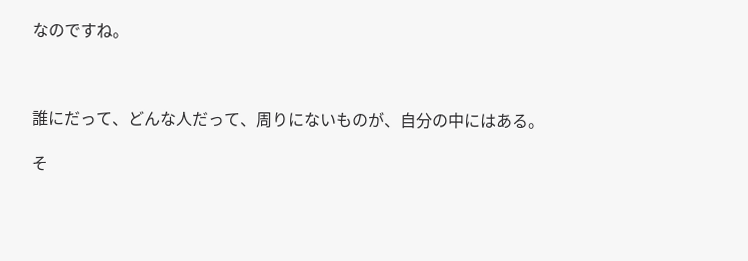なのですね。



誰にだって、どんな人だって、周りにないものが、自分の中にはある。

そ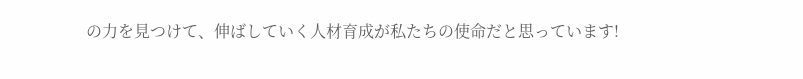の力を見つけて、伸ばしていく人材育成が私たちの使命だと思っています!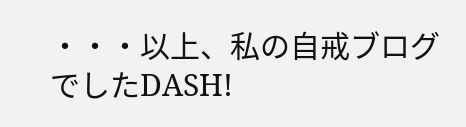・・・以上、私の自戒ブログでしたDASH!